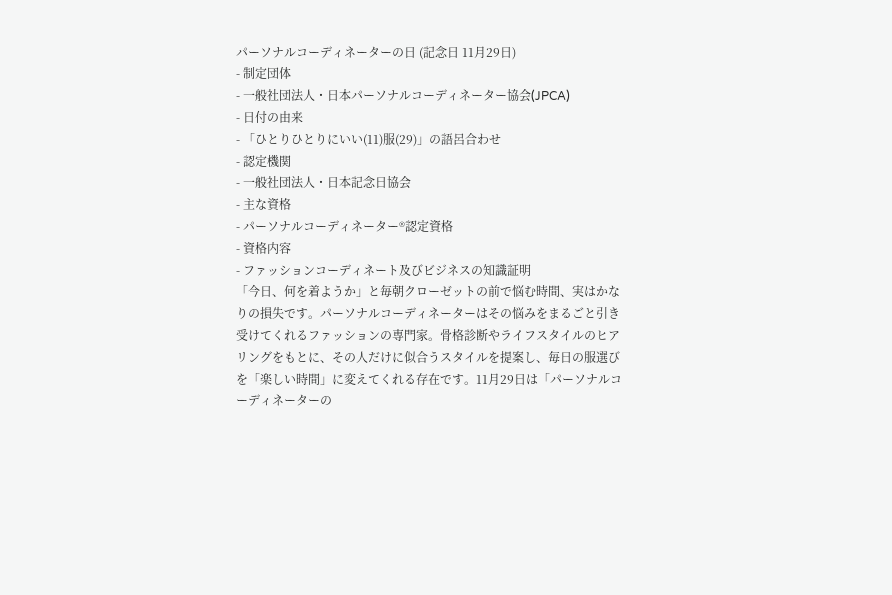パーソナルコーディネーターの日 (記念日 11月29日)
- 制定団体
- 一般社団法人・日本パーソナルコーディネーター協会(JPCA)
- 日付の由来
- 「ひとりひとりにいい(11)服(29)」の語呂合わせ
- 認定機関
- 一般社団法人・日本記念日協会
- 主な資格
- パーソナルコーディネーター®認定資格
- 資格内容
- ファッションコーディネート及びビジネスの知識証明
「今日、何を着ようか」と毎朝クローゼットの前で悩む時間、実はかなりの損失です。パーソナルコーディネーターはその悩みをまるごと引き受けてくれるファッションの専門家。骨格診断やライフスタイルのヒアリングをもとに、その人だけに似合うスタイルを提案し、毎日の服選びを「楽しい時間」に変えてくれる存在です。11月29日は「パーソナルコーディネーターの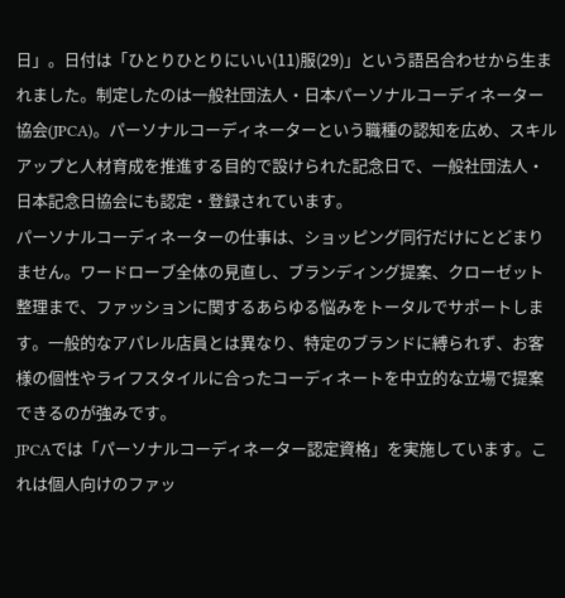日」。日付は「ひとりひとりにいい(11)服(29)」という語呂合わせから生まれました。制定したのは一般社団法人・日本パーソナルコーディネーター協会(JPCA)。パーソナルコーディネーターという職種の認知を広め、スキルアップと人材育成を推進する目的で設けられた記念日で、一般社団法人・日本記念日協会にも認定・登録されています。
パーソナルコーディネーターの仕事は、ショッピング同行だけにとどまりません。ワードローブ全体の見直し、ブランディング提案、クローゼット整理まで、ファッションに関するあらゆる悩みをトータルでサポートします。一般的なアパレル店員とは異なり、特定のブランドに縛られず、お客様の個性やライフスタイルに合ったコーディネートを中立的な立場で提案できるのが強みです。
JPCAでは「パーソナルコーディネーター認定資格」を実施しています。これは個人向けのファッ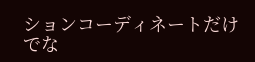ションコーディネートだけでな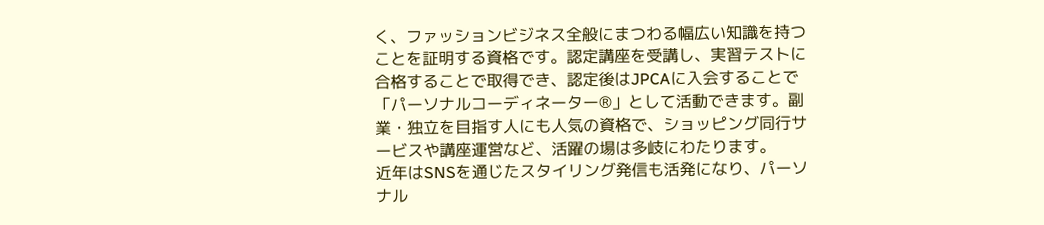く、ファッションビジネス全般にまつわる幅広い知識を持つことを証明する資格です。認定講座を受講し、実習テストに合格することで取得でき、認定後はJPCAに入会することで「パーソナルコーディネーター®」として活動できます。副業・独立を目指す人にも人気の資格で、ショッピング同行サービスや講座運営など、活躍の場は多岐にわたります。
近年はSNSを通じたスタイリング発信も活発になり、パーソナル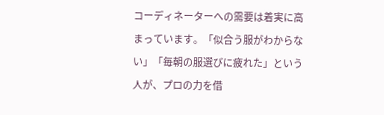コーディネーターへの需要は着実に高まっています。「似合う服がわからない」「毎朝の服選びに疲れた」という人が、プロの力を借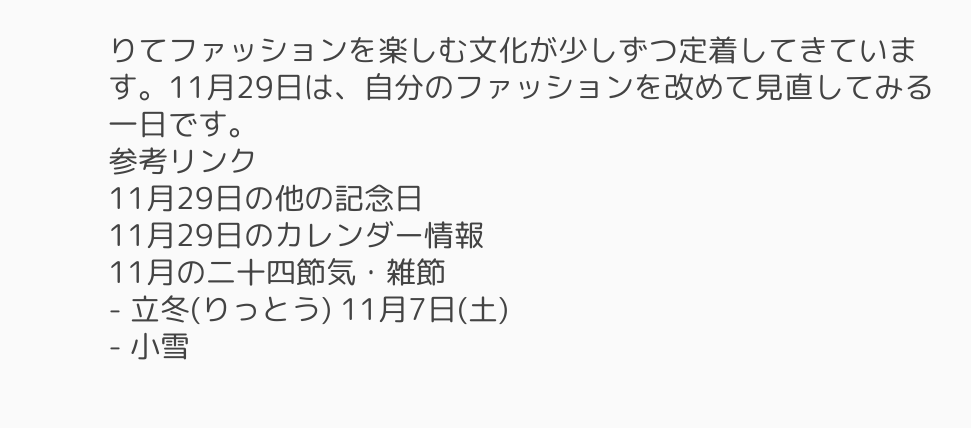りてファッションを楽しむ文化が少しずつ定着してきています。11月29日は、自分のファッションを改めて見直してみる一日です。
参考リンク
11月29日の他の記念日
11月29日のカレンダー情報
11月の二十四節気・雑節
- 立冬(りっとう) 11月7日(土)
- 小雪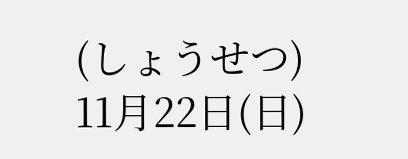(しょうせつ) 11月22日(日)